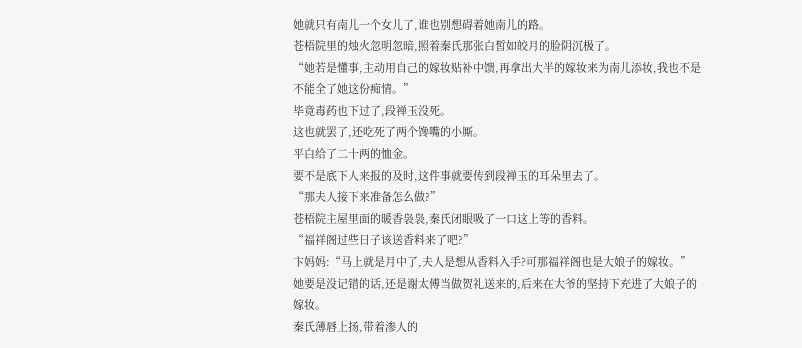她就只有南儿一个女儿了,谁也别想碍着她南儿的路。
苍梧院里的烛火忽明忽暗,照着秦氏那张白皙如皎月的脸阴沉极了。
“她若是懂事,主动用自己的嫁妆贴补中馈,再拿出大半的嫁妆来为南儿添妆,我也不是不能全了她这份痴情。”
毕竟毒药也下过了,段禅玉没死。
这也就罢了,还吃死了两个馋嘴的小厮。
平白给了二十两的恤金。
要不是底下人来报的及时,这件事就要传到段禅玉的耳朵里去了。
“那夫人接下来准备怎么做?”
苍梧院主屋里面的暖香袅袅,秦氏闭眼吸了一口这上等的香料。
“福祥阁过些日子该送香料来了吧?”
卞妈妈:“马上就是月中了,夫人是想从香料入手?可那福祥阁也是大娘子的嫁妆。”
她要是没记错的话,还是谢太傅当做贺礼送来的,后来在大爷的坚持下充进了大娘子的嫁妆。
秦氏薄唇上扬,带着渗人的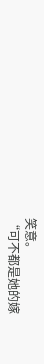笑意。
“可不都是她的嫁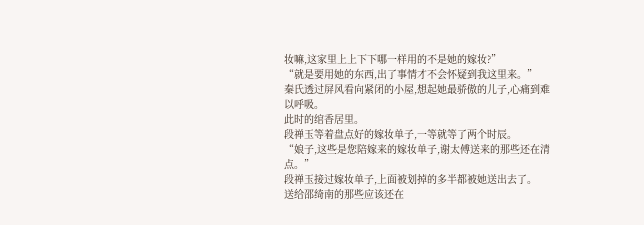妆嘛,这家里上上下下哪一样用的不是她的嫁妆?”
“就是要用她的东西,出了事情才不会怀疑到我这里来。”
秦氏透过屏风看向紧闭的小屋,想起她最骄傲的儿子,心痛到难以呼吸。
此时的绾香居里。
段禅玉等着盘点好的嫁妆单子,一等就等了两个时辰。
“娘子,这些是您陪嫁来的嫁妆单子,谢太傅送来的那些还在清点。”
段禅玉接过嫁妆单子,上面被划掉的多半都被她送出去了。
送给邵绮南的那些应该还在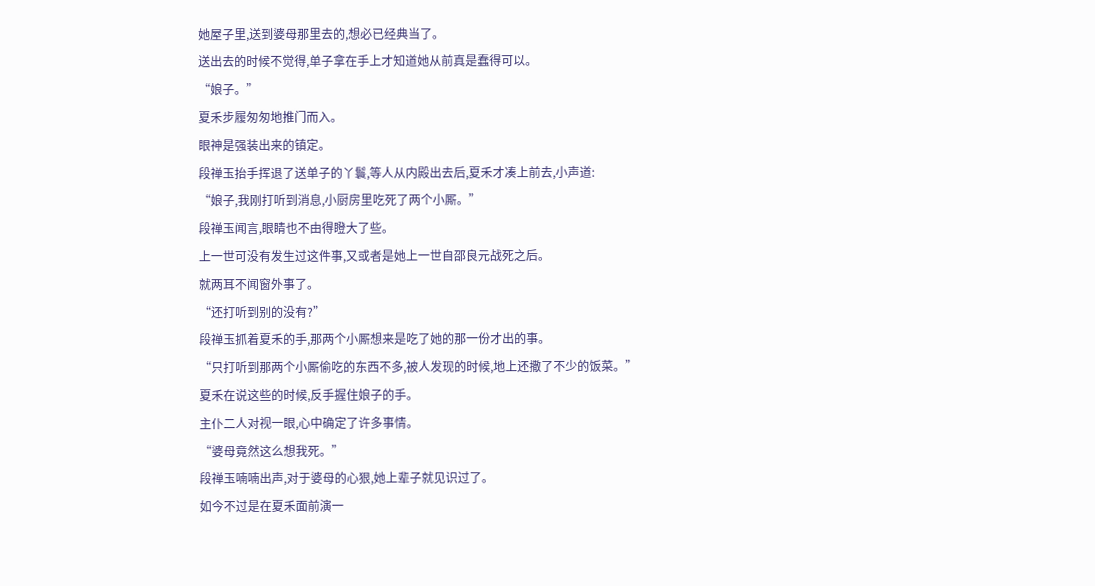她屋子里,送到婆母那里去的,想必已经典当了。
送出去的时候不觉得,单子拿在手上才知道她从前真是蠢得可以。
“娘子。”
夏禾步履匆匆地推门而入。
眼神是强装出来的镇定。
段禅玉抬手挥退了送单子的丫鬟,等人从内殿出去后,夏禾才凑上前去,小声道:
“娘子,我刚打听到消息,小厨房里吃死了两个小厮。”
段禅玉闻言,眼睛也不由得瞪大了些。
上一世可没有发生过这件事,又或者是她上一世自邵良元战死之后。
就两耳不闻窗外事了。
“还打听到别的没有?”
段禅玉抓着夏禾的手,那两个小厮想来是吃了她的那一份才出的事。
“只打听到那两个小厮偷吃的东西不多,被人发现的时候,地上还撒了不少的饭菜。”
夏禾在说这些的时候,反手握住娘子的手。
主仆二人对视一眼,心中确定了许多事情。
“婆母竟然这么想我死。”
段禅玉喃喃出声,对于婆母的心狠,她上辈子就见识过了。
如今不过是在夏禾面前演一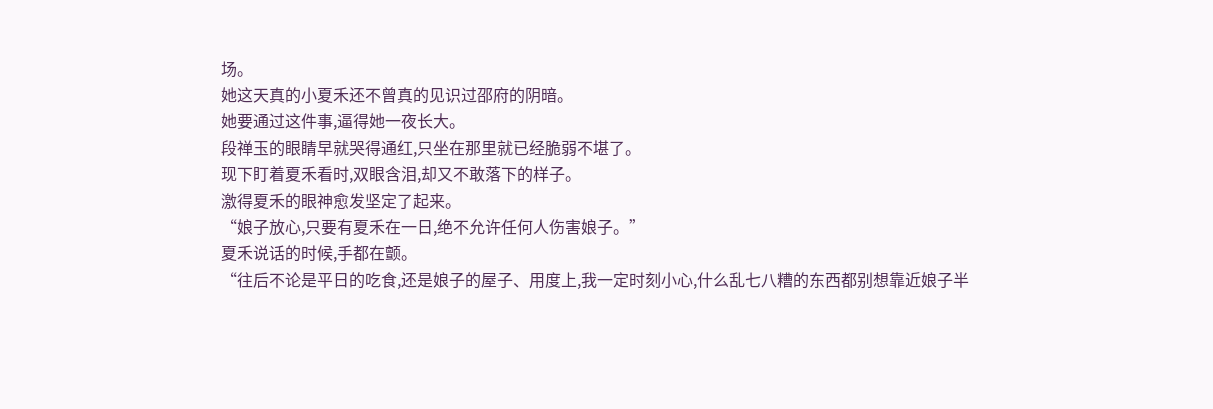场。
她这天真的小夏禾还不曾真的见识过邵府的阴暗。
她要通过这件事,逼得她一夜长大。
段禅玉的眼睛早就哭得通红,只坐在那里就已经脆弱不堪了。
现下盯着夏禾看时,双眼含泪,却又不敢落下的样子。
激得夏禾的眼神愈发坚定了起来。
“娘子放心,只要有夏禾在一日,绝不允许任何人伤害娘子。”
夏禾说话的时候,手都在颤。
“往后不论是平日的吃食,还是娘子的屋子、用度上,我一定时刻小心,什么乱七八糟的东西都别想靠近娘子半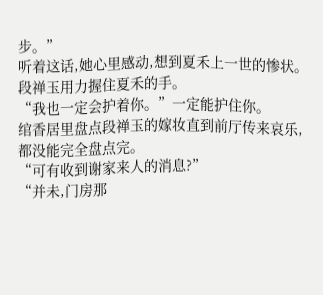步。”
听着这话,她心里感动,想到夏禾上一世的惨状。
段禅玉用力握住夏禾的手。
“我也一定会护着你。”一定能护住你。
绾香居里盘点段禅玉的嫁妆直到前厅传来哀乐,都没能完全盘点完。
“可有收到谢家来人的消息?”
“并未,门房那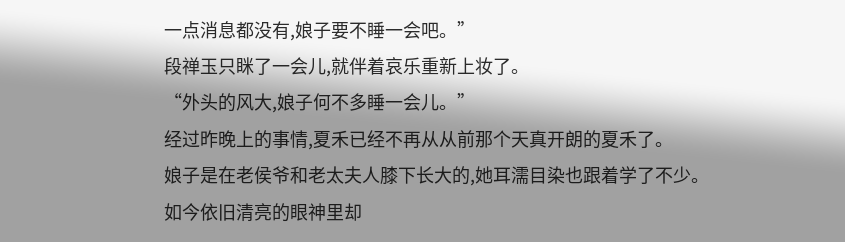一点消息都没有,娘子要不睡一会吧。”
段禅玉只眯了一会儿,就伴着哀乐重新上妆了。
“外头的风大,娘子何不多睡一会儿。”
经过昨晚上的事情,夏禾已经不再从从前那个天真开朗的夏禾了。
娘子是在老侯爷和老太夫人膝下长大的,她耳濡目染也跟着学了不少。
如今依旧清亮的眼神里却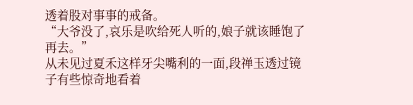透着股对事事的戒备。
“大爷没了,哀乐是吹给死人听的,娘子就该睡饱了再去。”
从未见过夏禾这样牙尖嘴利的一面,段禅玉透过镜子有些惊奇地看着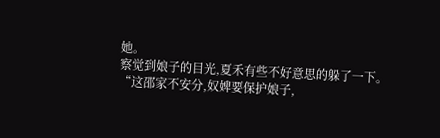她。
察觉到娘子的目光,夏禾有些不好意思的躲了一下。
“这邵家不安分,奴婢要保护娘子,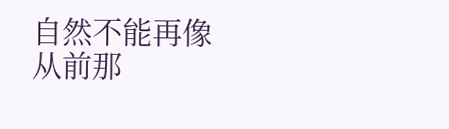自然不能再像从前那